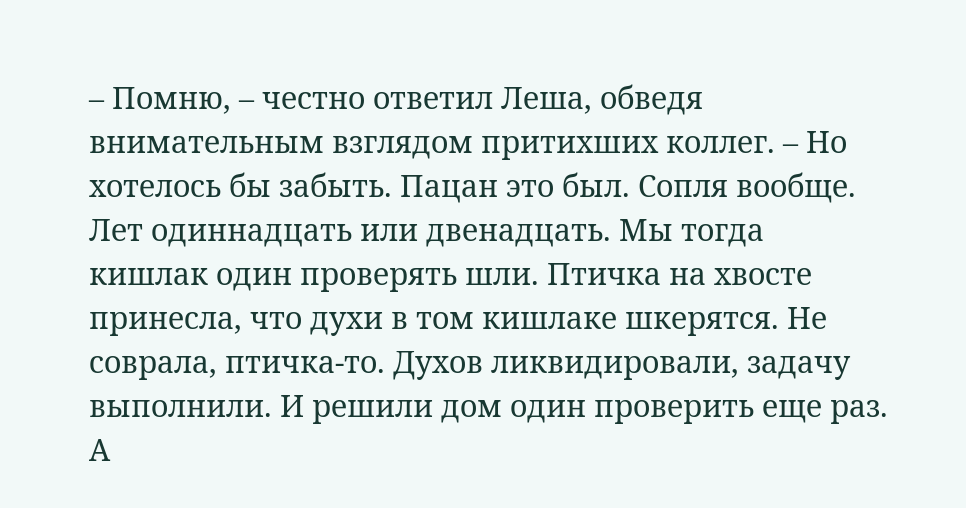– Помню, – честно ответил Леша, обведя внимательным взглядом притихших коллег. – Но хотелось бы забыть. Пацан это был. Сопля вообще. Лет одиннадцать или двенадцать. Мы тогда кишлак один проверять шли. Птичка на хвосте принесла, что духи в том кишлаке шкерятся. Не соврала, птичка-то. Духов ликвидировали, задачу выполнили. И решили дом один проверить еще раз. А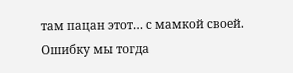там пацан этот… с мамкой своей. Ошибку мы тогда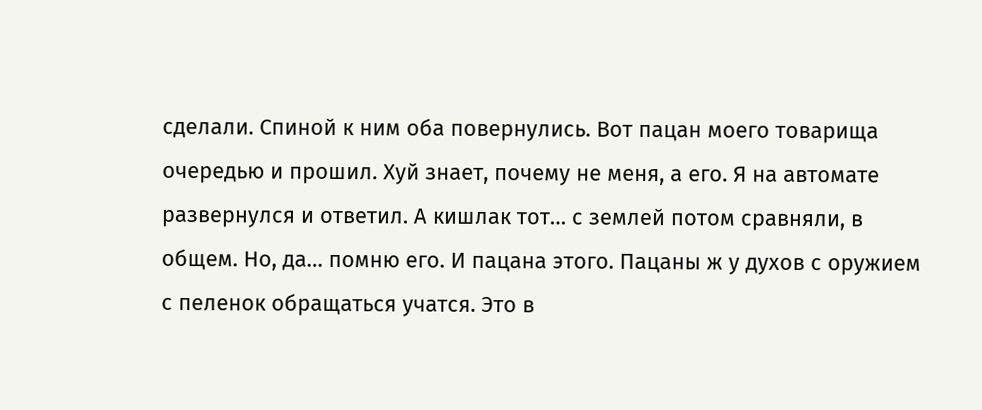сделали. Спиной к ним оба повернулись. Вот пацан моего товарища очередью и прошил. Хуй знает, почему не меня, а его. Я на автомате развернулся и ответил. А кишлак тот… с землей потом сравняли, в общем. Но, да… помню его. И пацана этого. Пацаны ж у духов с оружием с пеленок обращаться учатся. Это в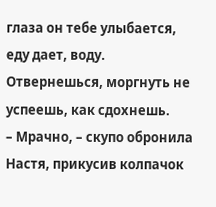глаза он тебе улыбается, еду дает, воду. Отвернешься, моргнуть не успеешь, как сдохнешь.
– Мрачно, – скупо обронила Настя, прикусив колпачок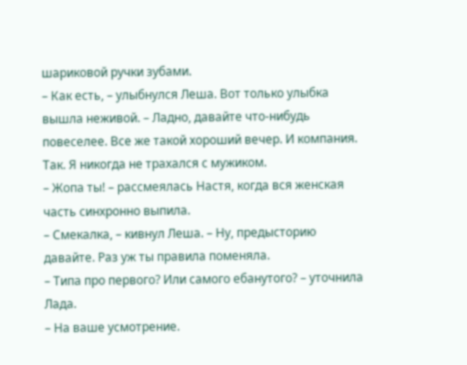шариковой ручки зубами.
– Как есть, – улыбнулся Леша. Вот только улыбка вышла неживой. – Ладно, давайте что-нибудь повеселее. Все же такой хороший вечер. И компания. Так. Я никогда не трахался с мужиком.
– Жопа ты! – рассмеялась Настя, когда вся женская часть синхронно выпила.
– Смекалка, – кивнул Леша. – Ну, предысторию давайте. Раз уж ты правила поменяла.
– Типа про первого? Или самого ебанутого? – уточнила Лада.
– На ваше усмотрение.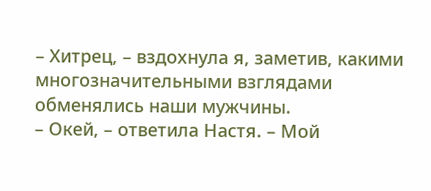– Хитрец, – вздохнула я, заметив, какими многозначительными взглядами обменялись наши мужчины.
– Окей, – ответила Настя. – Мой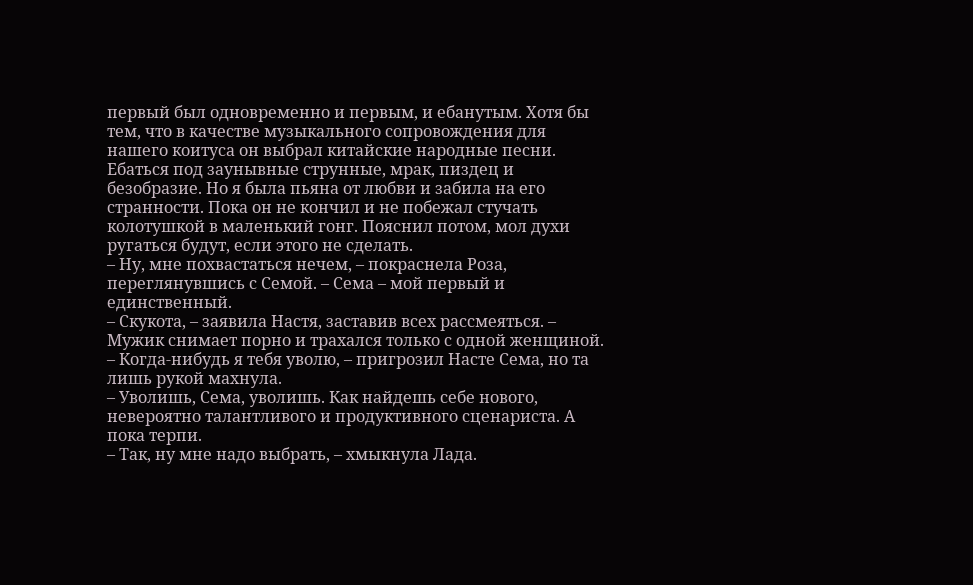первый был одновременно и первым, и ебанутым. Хотя бы тем, что в качестве музыкального сопровождения для нашего коитуса он выбрал китайские народные песни. Ебаться под заунывные струнные, мрак, пиздец и безобразие. Но я была пьяна от любви и забила на его странности. Пока он не кончил и не побежал стучать колотушкой в маленький гонг. Пояснил потом, мол духи ругаться будут, если этого не сделать.
– Ну, мне похвастаться нечем, – покраснела Роза, переглянувшись с Семой. – Сема – мой первый и единственный.
– Скукота, – заявила Настя, заставив всех рассмеяться. – Мужик снимает порно и трахался только с одной женщиной.
– Когда-нибудь я тебя уволю, – пригрозил Насте Сема, но та лишь рукой махнула.
– Уволишь, Сема, уволишь. Как найдешь себе нового, невероятно талантливого и продуктивного сценариста. А пока терпи.
– Так, ну мне надо выбрать, – хмыкнула Лада.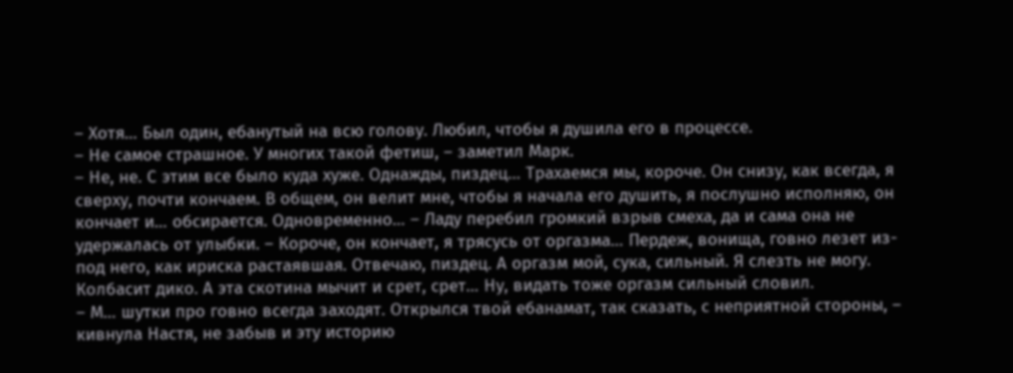– Хотя… Был один, ебанутый на всю голову. Любил, чтобы я душила его в процессе.
– Не самое страшное. У многих такой фетиш, – заметил Марк.
– Не, не. С этим все было куда хуже. Однажды, пиздец… Трахаемся мы, короче. Он снизу, как всегда, я сверху, почти кончаем. В общем, он велит мне, чтобы я начала его душить, я послушно исполняю, он кончает и… обсирается. Одновременно… – Ладу перебил громкий взрыв смеха, да и сама она не удержалась от улыбки. – Короче, он кончает, я трясусь от оргазма… Пердеж, вонища, говно лезет из-под него, как ириска растаявшая. Отвечаю, пиздец. А оргазм мой, сука, сильный. Я слезть не могу. Колбасит дико. А эта скотина мычит и срет, срет… Ну, видать тоже оргазм сильный словил.
– М… шутки про говно всегда заходят. Открылся твой ебанамат, так сказать, с неприятной стороны, – кивнула Настя, не забыв и эту историю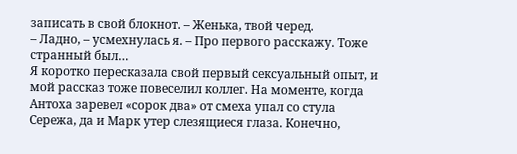записать в свой блокнот. – Женька, твой черед.
– Ладно, – усмехнулась я. – Про первого расскажу. Тоже странный был…
Я коротко пересказала свой первый сексуальный опыт, и мой рассказ тоже повеселил коллег. На моменте, когда Антоха заревел «сорок два» от смеха упал со стула Сережа, да и Марк утер слезящиеся глаза. Конечно,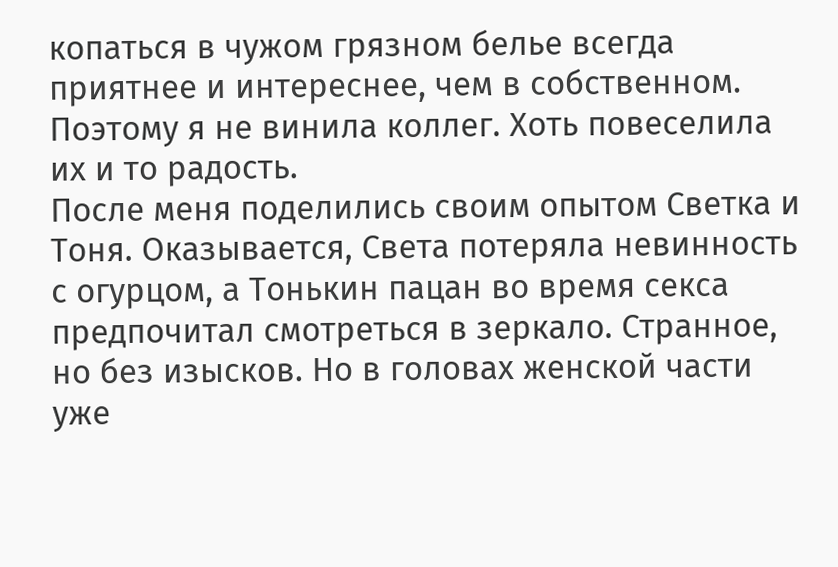копаться в чужом грязном белье всегда приятнее и интереснее, чем в собственном. Поэтому я не винила коллег. Хоть повеселила их и то радость.
После меня поделились своим опытом Светка и Тоня. Оказывается, Света потеряла невинность с огурцом, а Тонькин пацан во время секса предпочитал смотреться в зеркало. Странное, но без изысков. Но в головах женской части уже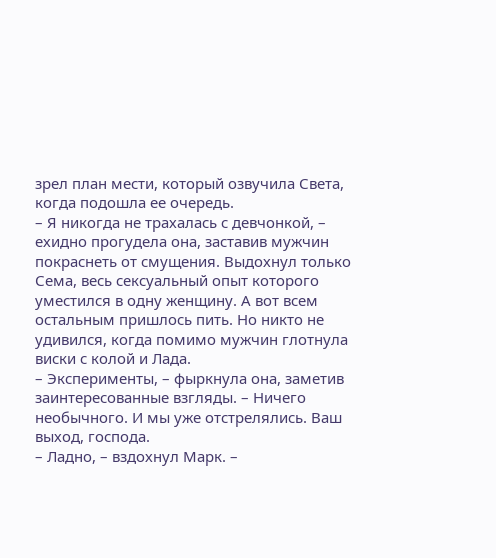зрел план мести, который озвучила Света, когда подошла ее очередь.
– Я никогда не трахалась с девчонкой, – ехидно прогудела она, заставив мужчин покраснеть от смущения. Выдохнул только Сема, весь сексуальный опыт которого уместился в одну женщину. А вот всем остальным пришлось пить. Но никто не удивился, когда помимо мужчин глотнула виски с колой и Лада.
– Эксперименты, – фыркнула она, заметив заинтересованные взгляды. – Ничего необычного. И мы уже отстрелялись. Ваш выход, господа.
– Ладно, – вздохнул Марк. –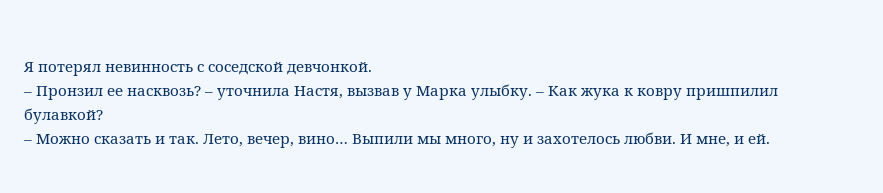Я потерял невинность с соседской девчонкой.
– Пронзил ее насквозь? – уточнила Настя, вызвав у Марка улыбку. – Как жука к ковру пришпилил булавкой?
– Можно сказать и так. Лето, вечер, вино… Выпили мы много, ну и захотелось любви. И мне, и ей.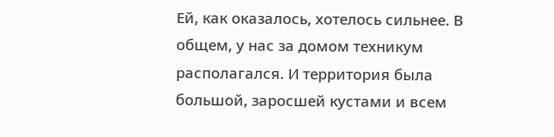Ей, как оказалось, хотелось сильнее. В общем, у нас за домом техникум располагался. И территория была большой, заросшей кустами и всем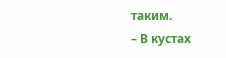таким.
– В кустах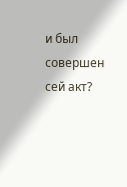и был совершен сей акт?